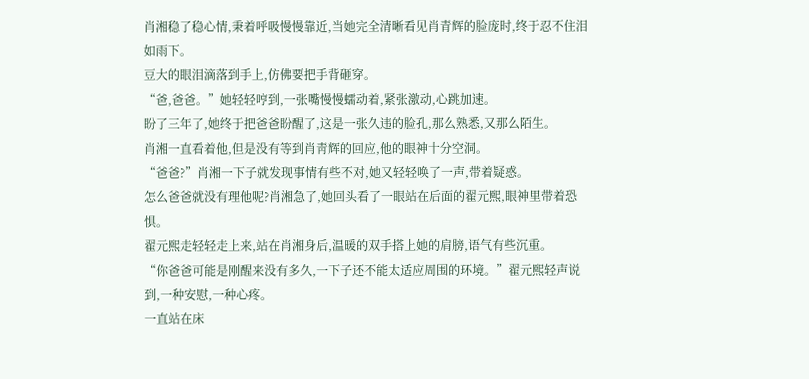肖湘稳了稳心情,秉着呼吸慢慢靠近,当她完全清晰看见肖青辉的脸庞时,终于忍不住泪如雨下。
豆大的眼泪滴落到手上,仿佛要把手背砸穿。
“爸,爸爸。”她轻轻哼到,一张嘴慢慢蠕动着,紧张激动,心跳加速。
盼了三年了,她终于把爸爸盼醒了,这是一张久违的脸孔,那么熟悉,又那么陌生。
肖湘一直看着他,但是没有等到肖靑辉的回应,他的眼神十分空洞。
“爸爸?”肖湘一下子就发现事情有些不对,她又轻轻唤了一声,带着疑惑。
怎么爸爸就没有理他呢?肖湘急了,她回头看了一眼站在后面的翟元熙,眼神里带着恐惧。
翟元熙走轻轻走上来,站在肖湘身后,温暖的双手搭上她的肩膀,语气有些沉重。
“你爸爸可能是刚醒来没有多久,一下子还不能太适应周围的环境。”翟元熙轻声说到,一种安慰,一种心疼。
一直站在床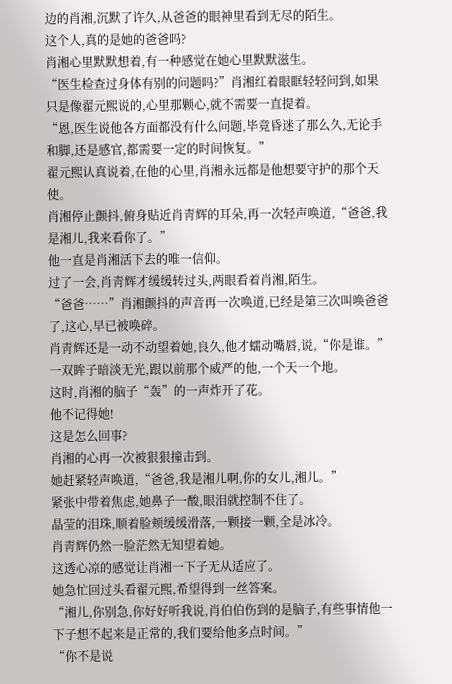边的肖湘,沉默了许久,从爸爸的眼神里看到无尽的陌生。
这个人,真的是她的爸爸吗?
肖湘心里默默想着,有一种感觉在她心里默默滋生。
“医生检查过身体有别的问题吗?”肖湘红着眼眶轻轻问到,如果只是像翟元熙说的,心里那颗心,就不需要一直提着。
“恩,医生说他各方面都没有什么问题,毕竟昏迷了那么久,无论手和脚,还是感官,都需要一定的时间恢复。”
翟元熙认真说着,在他的心里,肖湘永远都是他想要守护的那个天使。
肖湘停止颤抖,俯身贴近肖靑辉的耳朵,再一次轻声唤道,“爸爸,我是湘儿,我来看你了。”
他一直是肖湘活下去的唯一信仰。
过了一会,肖靑辉才缓缓转过头,两眼看着肖湘,陌生。
“爸爸……”肖湘颤抖的声音再一次唤道,已经是第三次叫唤爸爸了,这心,早已被唤碎。
肖靑辉还是一动不动望着她,良久,他才蠕动嘴唇,说,“你是谁。”
一双眸子暗淡无光,跟以前那个威严的他,一个天一个地。
这时,肖湘的脑子“轰”的一声炸开了花。
他不记得她!
这是怎么回事?
肖湘的心再一次被狠狠撞击到。
她赶紧轻声唤道,“爸爸,我是湘儿啊,你的女儿,湘儿。”
紧张中带着焦虑,她鼻子一酸,眼泪就控制不住了。
晶莹的泪珠,顺着脸颊缓缓滑落,一颗接一颗,全是冰冷。
肖靑辉仍然一脸茫然无知望着她。
这透心凉的感觉让肖湘一下子无从适应了。
她急忙回过头看翟元熙,希望得到一丝答案。
“湘儿,你别急,你好好听我说,肖伯伯伤到的是脑子,有些事情他一下子想不起来是正常的,我们要给他多点时间。”
“你不是说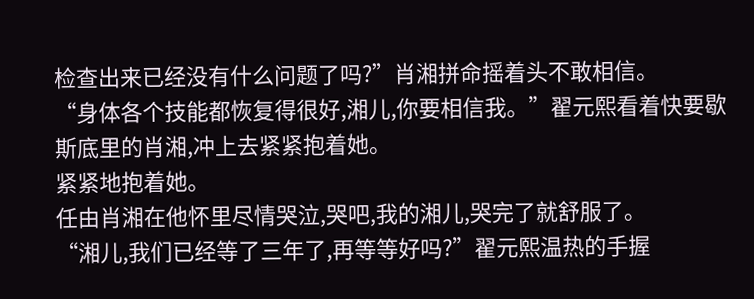检查出来已经没有什么问题了吗?”肖湘拼命摇着头不敢相信。
“身体各个技能都恢复得很好,湘儿,你要相信我。”翟元熙看着快要歇斯底里的肖湘,冲上去紧紧抱着她。
紧紧地抱着她。
任由肖湘在他怀里尽情哭泣,哭吧,我的湘儿,哭完了就舒服了。
“湘儿,我们已经等了三年了,再等等好吗?”翟元熙温热的手握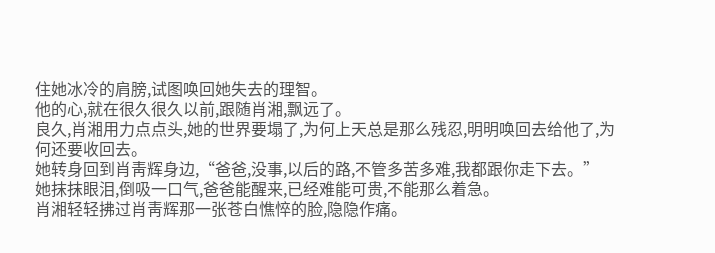住她冰冷的肩膀,试图唤回她失去的理智。
他的心,就在很久很久以前,跟随肖湘,飘远了。
良久,肖湘用力点点头,她的世界要塌了,为何上天总是那么残忍,明明唤回去给他了,为何还要收回去。
她转身回到肖靑辉身边,“爸爸,没事,以后的路,不管多苦多难,我都跟你走下去。”
她抹抹眼泪,倒吸一口气,爸爸能醒来,已经难能可贵,不能那么着急。
肖湘轻轻拂过肖靑辉那一张苍白憔悴的脸,隐隐作痛。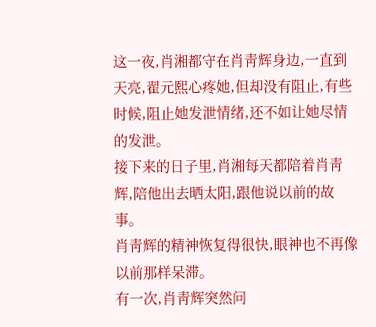这一夜,肖湘都守在肖靑辉身边,一直到天亮,翟元熙心疼她,但却没有阻止,有些时候,阻止她发泄情绪,还不如让她尽情的发泄。
接下来的日子里,肖湘每天都陪着肖靑辉,陪他出去晒太阳,跟他说以前的故事。
肖靑辉的精神恢复得很快,眼神也不再像以前那样呆滞。
有一次,肖靑辉突然问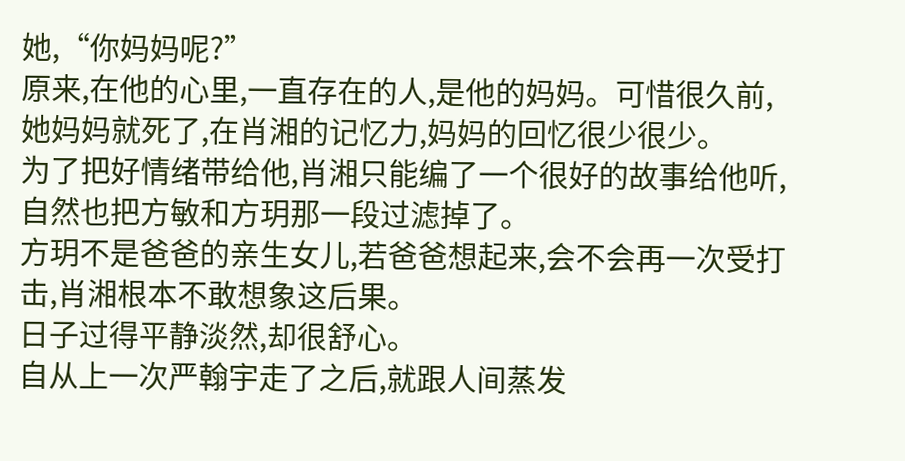她,“你妈妈呢?”
原来,在他的心里,一直存在的人,是他的妈妈。可惜很久前,她妈妈就死了,在肖湘的记忆力,妈妈的回忆很少很少。
为了把好情绪带给他,肖湘只能编了一个很好的故事给他听,自然也把方敏和方玥那一段过滤掉了。
方玥不是爸爸的亲生女儿,若爸爸想起来,会不会再一次受打击,肖湘根本不敢想象这后果。
日子过得平静淡然,却很舒心。
自从上一次严翰宇走了之后,就跟人间蒸发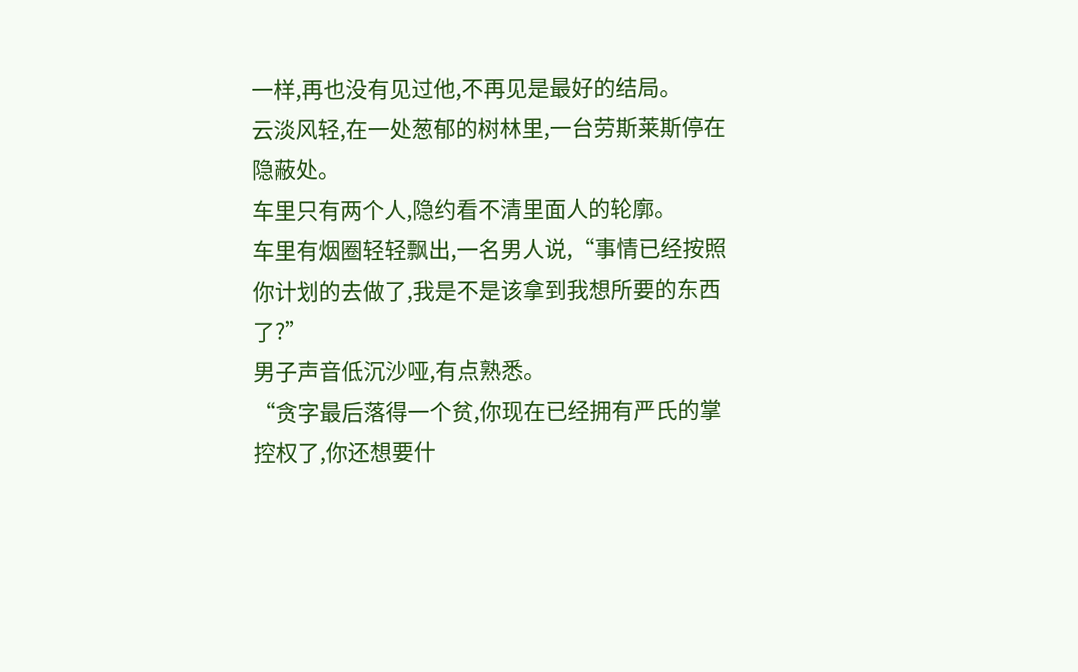一样,再也没有见过他,不再见是最好的结局。
云淡风轻,在一处葱郁的树林里,一台劳斯莱斯停在隐蔽处。
车里只有两个人,隐约看不清里面人的轮廓。
车里有烟圈轻轻飘出,一名男人说,“事情已经按照你计划的去做了,我是不是该拿到我想所要的东西了?”
男子声音低沉沙哑,有点熟悉。
“贪字最后落得一个贫,你现在已经拥有严氏的掌控权了,你还想要什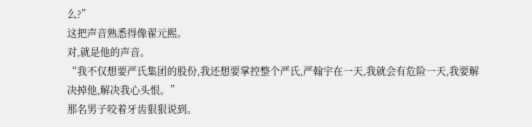么?”
这把声音熟悉得像翟元熙。
对,就是他的声音。
“我不仅想要严氏集团的股份,我还想要掌控整个严氏,严翰宇在一天,我就会有危险一天,我要解决掉他,解决我心头恨。”
那名男子咬着牙齿狠狠说到。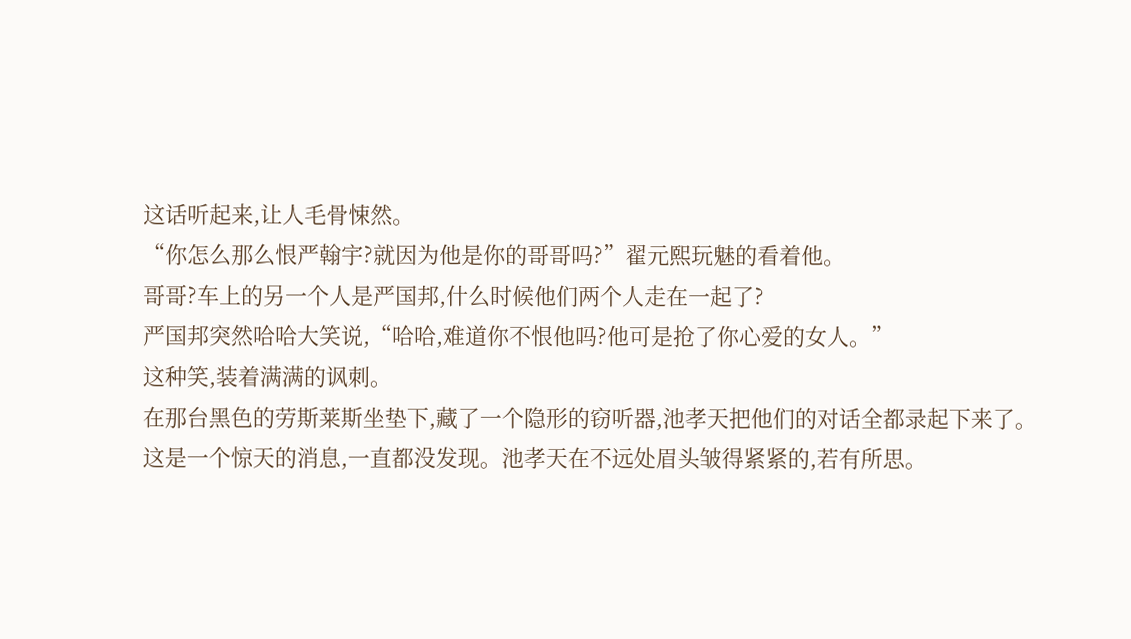这话听起来,让人毛骨悚然。
“你怎么那么恨严翰宇?就因为他是你的哥哥吗?”翟元熙玩魅的看着他。
哥哥?车上的另一个人是严国邦,什么时候他们两个人走在一起了?
严国邦突然哈哈大笑说,“哈哈,难道你不恨他吗?他可是抢了你心爱的女人。”
这种笑,装着满满的讽刺。
在那台黑色的劳斯莱斯坐垫下,藏了一个隐形的窃听器,池孝天把他们的对话全都录起下来了。
这是一个惊天的消息,一直都没发现。池孝天在不远处眉头皱得紧紧的,若有所思。